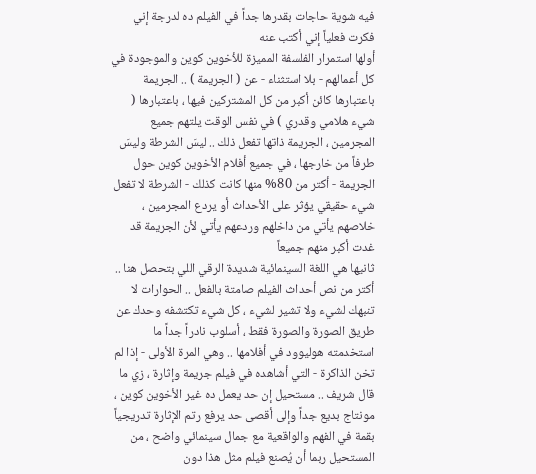فيه شوية حاجات بقدرها جداً في الفيلم ده لدرجة إني فكرت فعلياً إني أكتب عنه
أولها استمرار الفلسفة المميزة للأخوين كوين والموجودة في كل أعمالهم - بلا استثناء - عن ( الجريمة ) .. الجريمة باعتبارها كائن أكبر من كل المشتركين فيها ، باعتبارها ( شيء هلامي وقدري ) في نفس الوقت يلتهم جميع المجرمين ، الجريمة ذاتها تفعل ذلك .. ليسَ الشرطة وليسَ طرفاً من خارجها ، في جميع أفلام الأخوين كوين حول الجريمة - أكتر من 80% منها كانت كذلك - الشرطة لا تفعل شيء حقيقي يؤثر على الأحداث أو يردع المجرمين ، خلاصهم يأتي من داخلهم وردعهم يأتي لأن الجريمة قد غدت أكبر منهم جميعاً
ثانيها هي اللغة السينمائية شديدة الرقي اللي بتحصل هنا .. أكتر من نص أحداث الفيلم صامتة بالفعل .. الحوارات لا تنبهك لشيء ولا تشير لشيء ، كل شيء تكتشفه وحدك عن طريق الصورة والصورة فقط ، أسلوب نادراً جداً ما استخدمته هوليوود في أفلامها .. وهي المرة الأولى - إذا لم تخن الذاكرة - التي أشاهده في فيلم جريمة وإثارة ، زي ما قال شريف .. مستحيل إن حد يعمل ده غير الأخوين كوين ، مونتاج بديع جداً وإلى أقصى حد يرفع رتم الإثارة تدريجياً بقمة في الفهم والواقعية مع جمال سينمائي واضح ، من المستحيل ربما أن يُصنع فيلم مثل هذا دون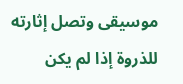موسيقى وتصل إثارته للذروة إذا لم يكن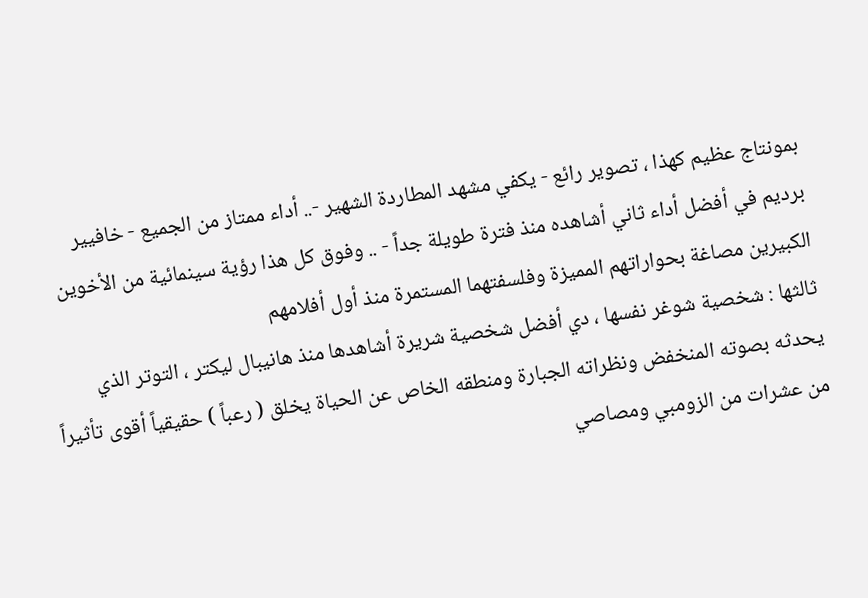بمونتاج عظيم كهذا ، تصوير رائع - يكفي مشهد المطاردة الشهير -.. أداء ممتاز من الجميع - خافيير برديم في أفضل أداء ثاني أشاهده منذ فترة طويلة جداً - .. وفوق كل هذا رؤية سينمائية من الأخوين الكبيرين مصاغة بحواراتهم المميزة وفلسفتهما المستمرة منذ أول أفلامهم
ثالثها : شخصية شوغر نفسها ، دي أفضل شخصية شريرة أشاهدها منذ هانيبال ليكتر ، التوتر الذي يحدثه بصوته المنخفض ونظراته الجبارة ومنطقه الخاص عن الحياة يخلق ( رعباً ) حقيقياً أقوى تأثيراً من عشرات من الزومبي ومصاصي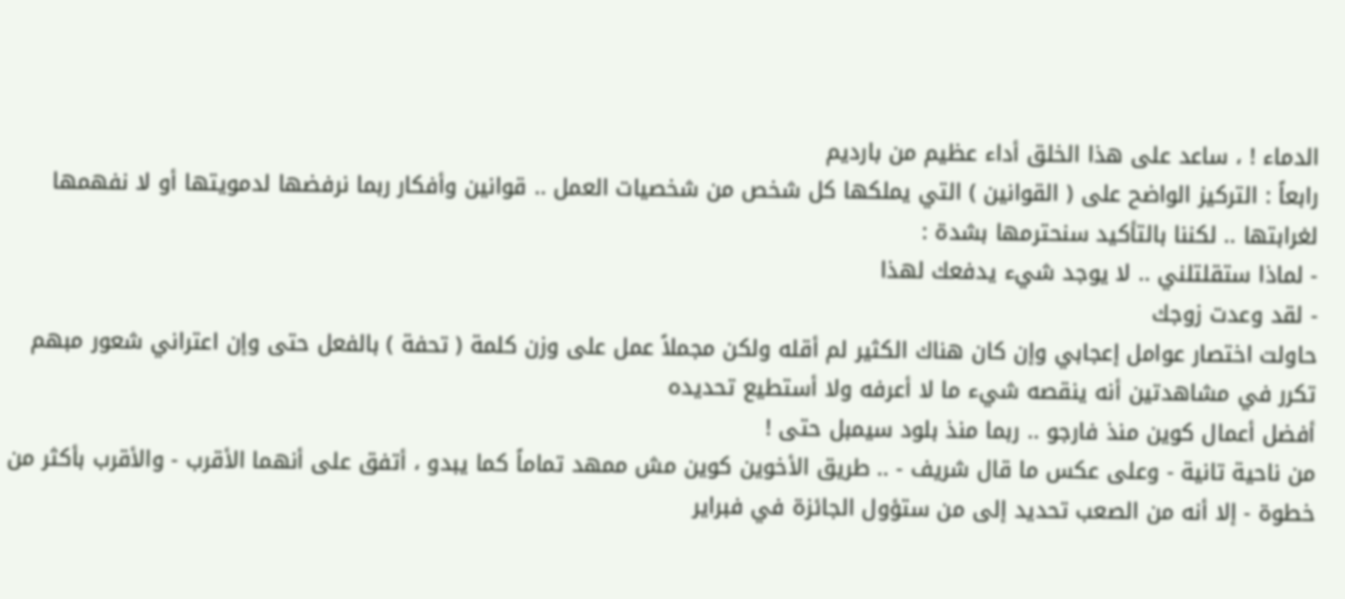الدماء ! ، ساعد على هذا الخلق أداء عظيم من بارديم
رابعاً : التركيز الواضح على ( القوانين ) التي يملكها كل شخص من شخصيات العمل .. قوانين وأفكار ربما نرفضها لدمويتها أو لا نفهمها لغرابتها .. لكننا بالتأكيد سنحترمها بشدة :
- لماذا ستقلتلني .. لا يوجد شيء يدفعك لهذا
- لقد وعدت زوجك
حاولت اختصار عوامل إعجابي وإن كان هناك الكثير لم أقله ولكن مجملاً عمل على وزن كلمة ( تحفة ) بالفعل حتى وإن اعتراني شعور مبهم تكرر في مشاهدتين أنه ينقصه شيء ما لا أعرفه ولا أستطيع تحديده
أفضل أعمال كوين منذ فارجو .. ربما منذ بلود سيمبل حتى !
من ناحية تانية - وعلى عكس ما قال شريف - .. طريق الأخوين كوين مش ممهد تماماً كما يبدو ، أتفق على أنهما الأقرب - والأقرب بأكثر من خطوة - إلا أنه من الصعب تحديد إلى من ستؤول الجائزة في فبراير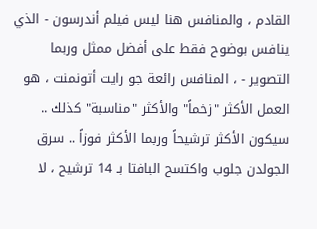القادم ، والمنافس هنا ليس فيلم أندرسون - الذي ينافس بوضوح فقط على أفضل ممثل وربما التصوير - ، المنافس رائعة جو رايت أتونمنت ، هو العمل الأكثر "زخماً" والأكثر "مناسبة" كذلك .. سيكون الأكثر ترشيحاً وربما الأكثر فوزاً .. سرق الجولدن جلوب واكتسح البافتا بـ 14 ترشيح ، لا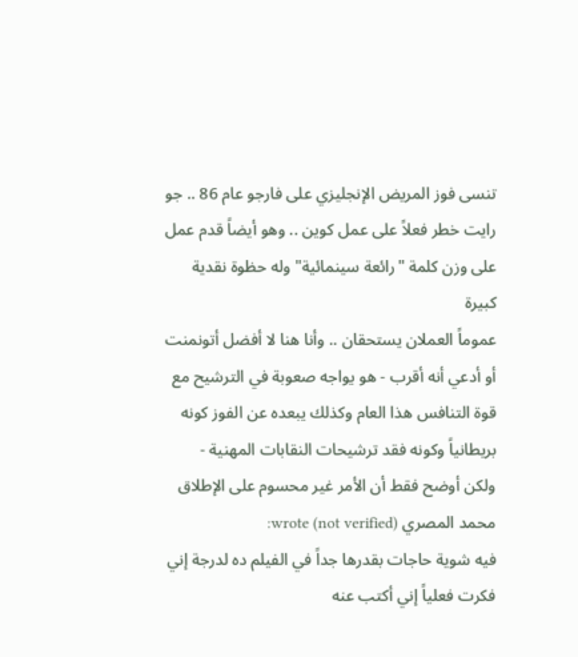تنسى فوز المريض الإنجليزي على فارجو عام 86 .. جو رايت خطر فعلاً على عمل كوين .. وهو أيضاً قدم عمل على وزن كلمة "رائعة سينمائية" وله حظوة نقدية كبيرة
عموماً العملان يستحقان .. وأنا هنا لا أفضل أتونمنت أو أدعي أنه أقرب - هو يواجه صعوبة في الترشيح مع قوة التنافس هذا العام وكذلك يبعده عن الفوز كونه بريطانياً وكونه فقد ترشيحات النقابات المهنية - ولكن أوضح فقط أن الأمر غير محسوم على الإطلاق
محمد المصري (not verified) wrote:
فيه شوية حاجات بقدرها جداً في الفيلم ده لدرجة إني فكرت فعلياً إني أكتب عنه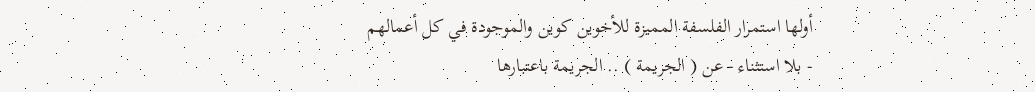أولها استمرار الفلسفة المميزة للأخوين كوين والموجودة في كل أعمالهم - بلا استثناء - عن ( الجريمة ) .. الجريمة باعتبارها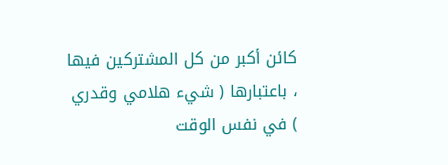كائن أكبر من كل المشتركين فيها ، باعتبارها ( شيء هلامي وقدري ) في نفس الوقت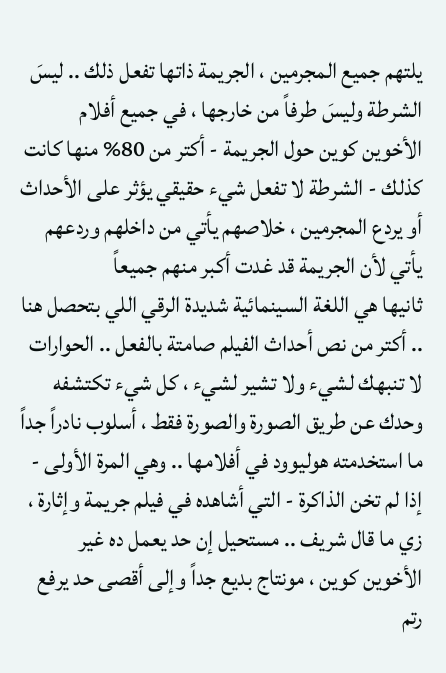يلتهم جميع المجرمين ، الجريمة ذاتها تفعل ذلك .. ليسَ الشرطة وليسَ طرفاً من خارجها ، في جميع أفلام الأخوين كوين حول الجريمة - أكتر من 80% منها كانت كذلك - الشرطة لا تفعل شيء حقيقي يؤثر على الأحداث أو يردع المجرمين ، خلاصهم يأتي من داخلهم وردعهم يأتي لأن الجريمة قد غدت أكبر منهم جميعاً
ثانيها هي اللغة السينمائية شديدة الرقي اللي بتحصل هنا .. أكتر من نص أحداث الفيلم صامتة بالفعل .. الحوارات لا تنبهك لشيء ولا تشير لشيء ، كل شيء تكتشفه وحدك عن طريق الصورة والصورة فقط ، أسلوب نادراً جداً ما استخدمته هوليوود في أفلامها .. وهي المرة الأولى - إذا لم تخن الذاكرة - التي أشاهده في فيلم جريمة وإثارة ، زي ما قال شريف .. مستحيل إن حد يعمل ده غير الأخوين كوين ، مونتاج بديع جداً وإلى أقصى حد يرفع رتم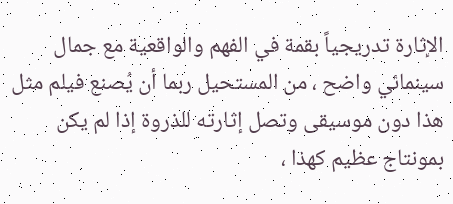الإثارة تدريجياً بقمة في الفهم والواقعية مع جمال سينمائي واضح ، من المستحيل ربما أن يُصنع فيلم مثل هذا دون موسيقى وتصل إثارته للذروة إذا لم يكن بمونتاج عظيم كهذا ،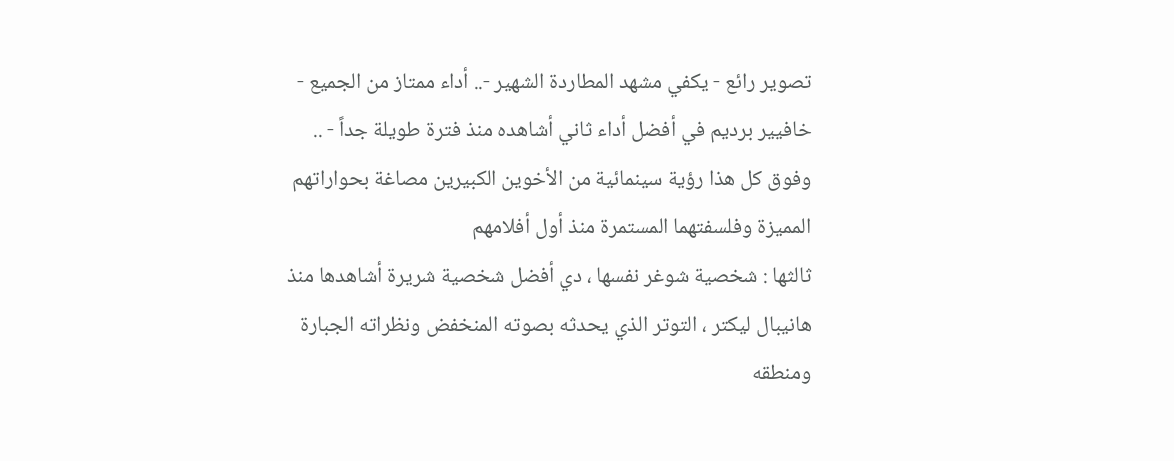تصوير رائع - يكفي مشهد المطاردة الشهير -.. أداء ممتاز من الجميع - خافيير برديم في أفضل أداء ثاني أشاهده منذ فترة طويلة جداً - .. وفوق كل هذا رؤية سينمائية من الأخوين الكبيرين مصاغة بحواراتهم المميزة وفلسفتهما المستمرة منذ أول أفلامهم
ثالثها : شخصية شوغر نفسها ، دي أفضل شخصية شريرة أشاهدها منذ هانيبال ليكتر ، التوتر الذي يحدثه بصوته المنخفض ونظراته الجبارة ومنطقه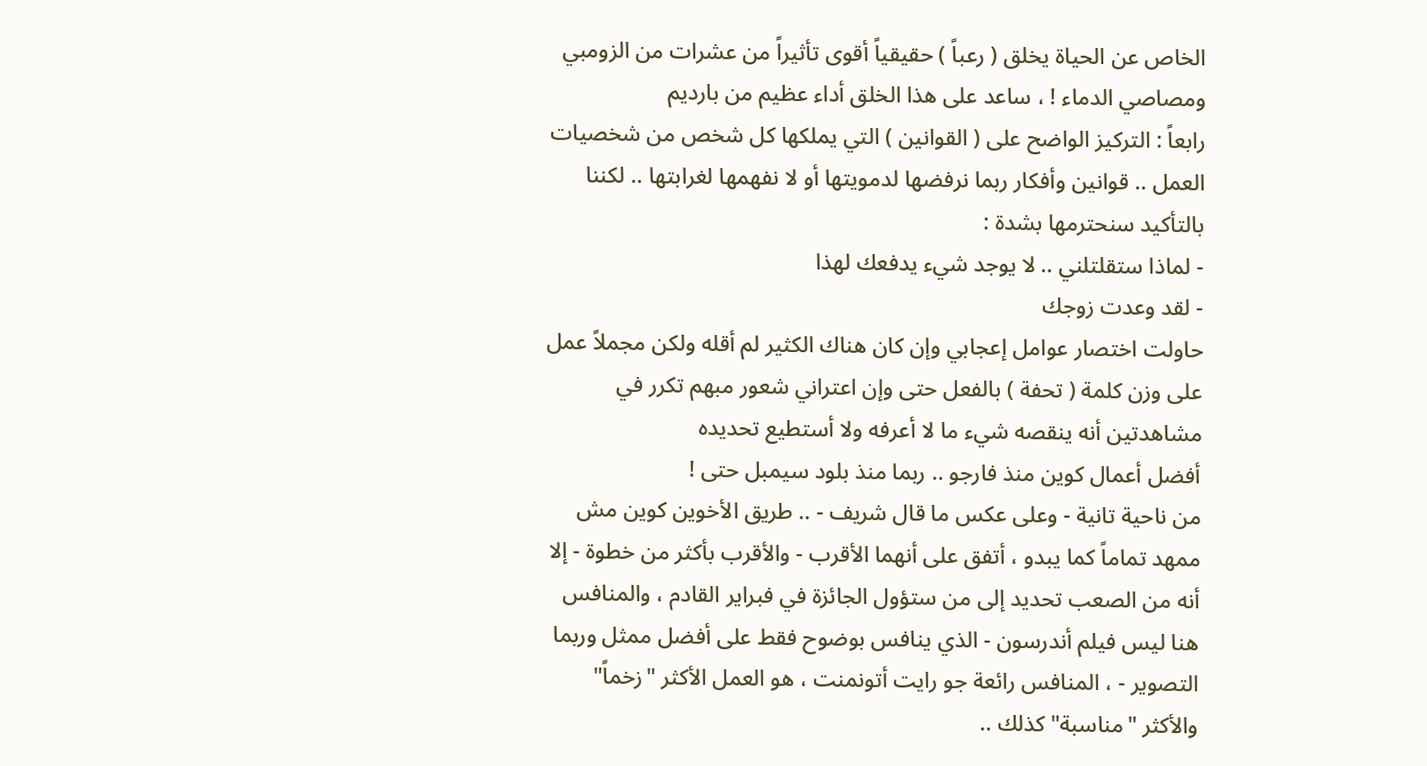الخاص عن الحياة يخلق ( رعباً ) حقيقياً أقوى تأثيراً من عشرات من الزومبي ومصاصي الدماء ! ، ساعد على هذا الخلق أداء عظيم من بارديم
رابعاً : التركيز الواضح على ( القوانين ) التي يملكها كل شخص من شخصيات العمل .. قوانين وأفكار ربما نرفضها لدمويتها أو لا نفهمها لغرابتها .. لكننا بالتأكيد سنحترمها بشدة :
- لماذا ستقلتلني .. لا يوجد شيء يدفعك لهذا
- لقد وعدت زوجك
حاولت اختصار عوامل إعجابي وإن كان هناك الكثير لم أقله ولكن مجملاً عمل على وزن كلمة ( تحفة ) بالفعل حتى وإن اعتراني شعور مبهم تكرر في مشاهدتين أنه ينقصه شيء ما لا أعرفه ولا أستطيع تحديده
أفضل أعمال كوين منذ فارجو .. ربما منذ بلود سيمبل حتى !
من ناحية تانية - وعلى عكس ما قال شريف - .. طريق الأخوين كوين مش ممهد تماماً كما يبدو ، أتفق على أنهما الأقرب - والأقرب بأكثر من خطوة - إلا أنه من الصعب تحديد إلى من ستؤول الجائزة في فبراير القادم ، والمنافس هنا ليس فيلم أندرسون - الذي ينافس بوضوح فقط على أفضل ممثل وربما التصوير - ، المنافس رائعة جو رايت أتونمنت ، هو العمل الأكثر "زخماً" والأكثر "مناسبة" كذلك ..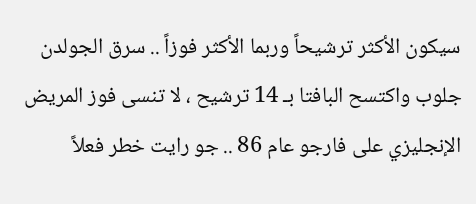سيكون الأكثر ترشيحاً وربما الأكثر فوزاً .. سرق الجولدن جلوب واكتسح البافتا بـ 14 ترشيح ، لا تنسى فوز المريض الإنجليزي على فارجو عام 86 .. جو رايت خطر فعلاً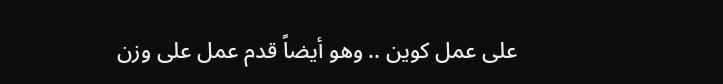على عمل كوين .. وهو أيضاً قدم عمل على وزن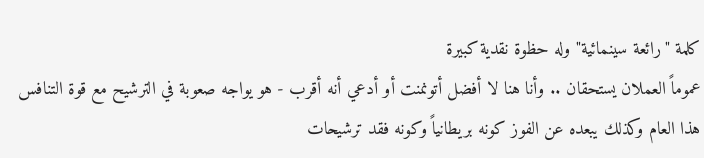كلمة "رائعة سينمائية" وله حظوة نقدية كبيرة
عموماً العملان يستحقان .. وأنا هنا لا أفضل أتونمنت أو أدعي أنه أقرب - هو يواجه صعوبة في الترشيح مع قوة التنافس هذا العام وكذلك يبعده عن الفوز كونه بريطانياً وكونه فقد ترشيحات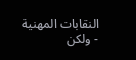النقابات المهنية - ولكن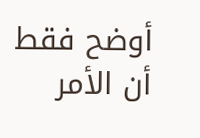أوضح فقط أن الأمر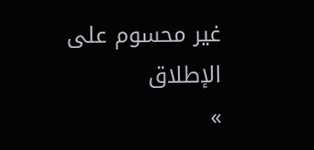غير محسوم على الإطلاق
»